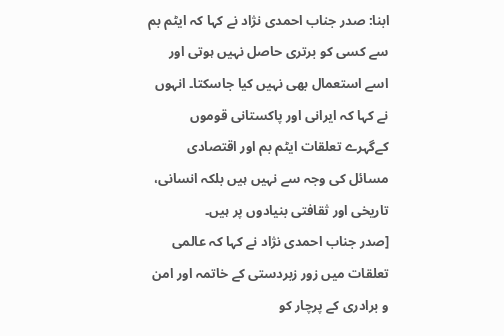ابنا: صدر جناب احمدی نژاد نے کہا کہ ایٹم بم سے کسی کو برتری حاصل نہیں ہوتی اور اسے استعمال بھی نہیں کیا جاسکتا۔ انہوں نے کہا کہ ایرانی اور پاکستانی قوموں کےگہرے تعلقات ایٹم بم اور اقتصادی مسائل کی وجہ سے نہيں ہیں بلکہ انسانی، تاریخی اور ثقافتی بنیادوں پر ہیں۔
[صدر جناب احمدی نژاد نے کہا کہ عالمی تعلقات میں زور زبردستی کے خاتمہ اور امن و برادری کے پرچار کو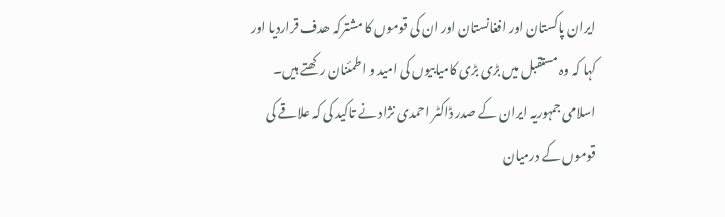ایران پاکستان اور افغانستان اور ان کی قوموں کا مشترکہ ھدف قراردیا اور کہا کہ وہ مستقبل میں بڑی بڑی کامیابیوں کی امید و اطمئنان رکھتے ہیں۔
اسلامی جمہوریہ ایران کے صدر ڈاکٹر احمدی نژاد نے تاکید کی کہ علاقے کی قوموں کے درمیان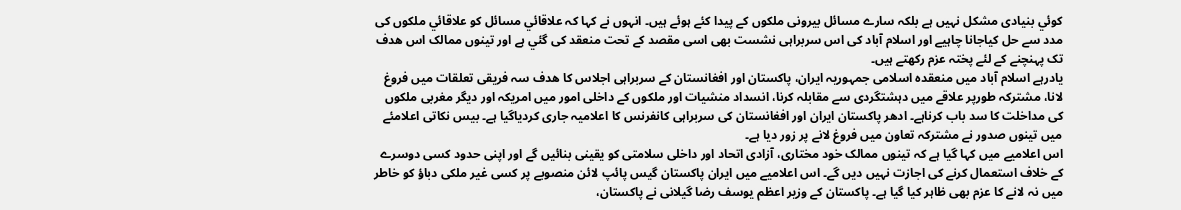کوئي بنیادی مشکل نہیں ہے بلکہ سارے مسائل بیرونی ملکوں کے پیدا کئے ہوئے ہیں۔ انہوں نے کہا کہ علاقائي مسائل کو علاقائي ملکوں کی مدد سے حل کیاجانا چاہیے اور اسلام آباد کی اس سربراہی نشست بھی اسی مقصد کے تحت منعقد کی گئي ہے اور تینوں ممالک اس ھدف تک پہنچنے کے لئے پختہ عزم رکھتے ہیں۔
یادرہے اسلام آباد میں منعقدہ اسلامی جمہوریہ ایران، پاکستان اور افغانستان کے سربراہی اجلاس کا ھدف سہ فریقی تعلقات میں فروغ لانا، مشترکہ طورپر علاقے میں دہشتگردی سے مقابلہ کرنا، انسداد منشیات اور ملکوں کے داخلی امور میں امریکہ اور دیگر مغربی ملکوں کی مداخلت کا سد باب کرناہے۔ ادھر پاکستان ایران اور افغانستان کی سربراہی کانفرنس کا اعلامیہ جاری کردیاگيا ہے۔ بیس نکاتی اعلامئے میں تینوں صدور نے مشترکہ تعاون میں فروغ لانے پر زور دیا ہے۔
اس اعلاميے میں کہا گيا ہے کہ تینوں ممالک خود مختاری، آزادی اتحاد اور داخلی سلامتی کو یقینی بنائيں گے اور اپنی حدود کسی دوسرے کے خلاف استعمال کرنے کی اجازت نہیں دیں گے۔ اس اعلاميے میں ایران پاکستان گيس پائپ لائن منصوبے پر کسی غیر ملکی دباؤ کو خاطر میں نہ لانے کا عزم بھی ظاہر کیا گيا ہے۔ پاکستان کے وزیر اعظم یوسف رضا گيلانی نے پاکستان،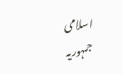اسلامی جمہوریہ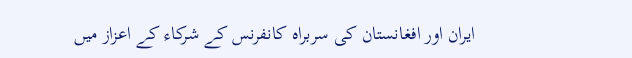ایران اور افغانستان کی سربراہ کانفرنس کے شرکاء کے اعزاز میں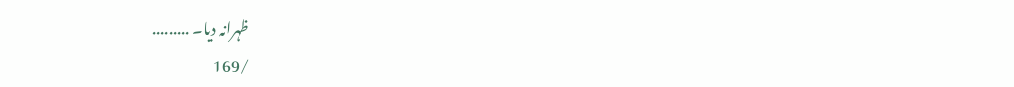ظہرانہ دیا۔ .........
/169